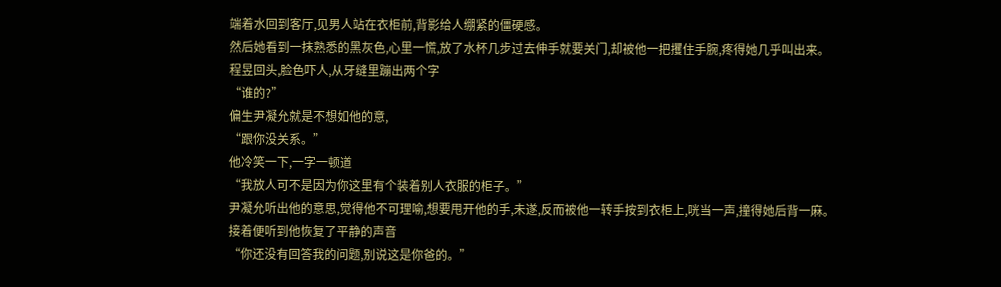端着水回到客厅,见男人站在衣柜前,背影给人绷紧的僵硬感。
然后她看到一抹熟悉的黑灰色,心里一慌,放了水杯几步过去伸手就要关门,却被他一把攫住手腕,疼得她几乎叫出来。
程昱回头,脸色吓人,从牙缝里蹦出两个字
“谁的?”
偏生尹凝允就是不想如他的意,
“跟你没关系。”
他冷笑一下,一字一顿道
“我放人可不是因为你这里有个装着别人衣服的柜子。”
尹凝允听出他的意思,觉得他不可理喻,想要甩开他的手,未遂,反而被他一转手按到衣柜上,咣当一声,撞得她后背一麻。
接着便听到他恢复了平静的声音
“你还没有回答我的问题,别说这是你爸的。”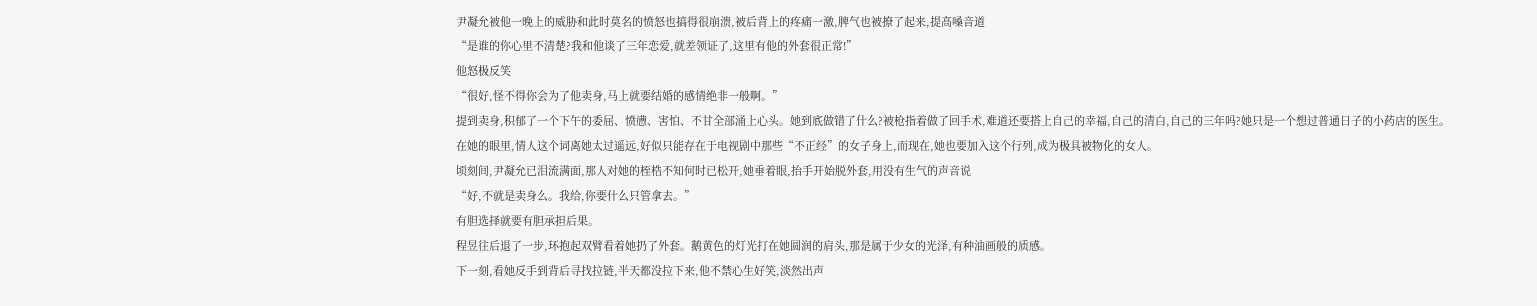尹凝允被他一晚上的威胁和此时莫名的愤怒也搞得很崩溃,被后背上的疼痛一激,脾气也被撩了起来,提高嗓音道
“是谁的你心里不清楚?我和他谈了三年恋爱,就差领证了,这里有他的外套很正常!”
他怒极反笑
“很好,怪不得你会为了他卖身,马上就要结婚的感情绝非一般啊。”
提到卖身,积郁了一个下午的委屈、愤懑、害怕、不甘全部涌上心头。她到底做错了什么?被枪指着做了回手术,难道还要搭上自己的幸福,自己的清白,自己的三年吗?她只是一个想过普通日子的小药店的医生。
在她的眼里,情人这个词离她太过遥远,好似只能存在于电视剧中那些“不正经”的女子身上,而现在,她也要加入这个行列,成为极具被物化的女人。
顷刻间,尹凝允已泪流满面,那人对她的桎梏不知何时已松开,她垂着眼,抬手开始脱外套,用没有生气的声音说
“好,不就是卖身么。我给,你要什么只管拿去。”
有胆选择就要有胆承担后果。
程昱往后退了一步,环抱起双臂看着她扔了外套。鹅黄色的灯光打在她圆润的肩头,那是属于少女的光泽,有种油画般的质感。
下一刻,看她反手到背后寻找拉链,半天都没拉下来,他不禁心生好笑,淡然出声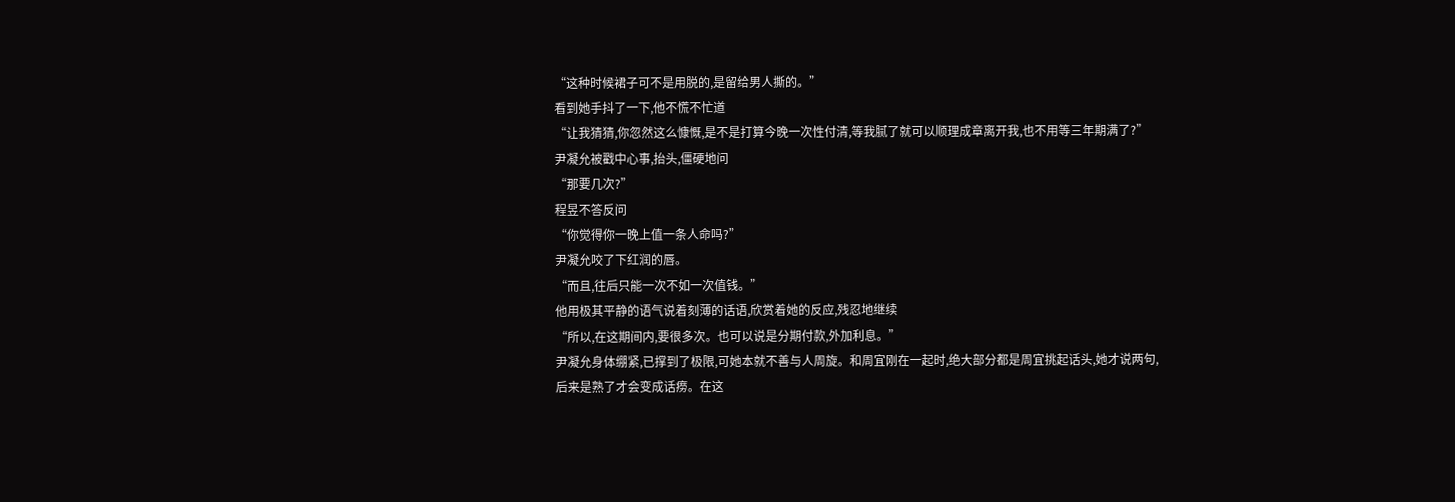“这种时候裙子可不是用脱的,是留给男人撕的。”
看到她手抖了一下,他不慌不忙道
“让我猜猜,你忽然这么慷慨,是不是打算今晚一次性付清,等我腻了就可以顺理成章离开我,也不用等三年期满了?”
尹凝允被戳中心事,抬头,僵硬地问
“那要几次?”
程昱不答反问
“你觉得你一晚上值一条人命吗?”
尹凝允咬了下红润的唇。
“而且,往后只能一次不如一次值钱。”
他用极其平静的语气说着刻薄的话语,欣赏着她的反应,残忍地继续
“所以,在这期间内,要很多次。也可以说是分期付款,外加利息。”
尹凝允身体绷紧,已撑到了极限,可她本就不善与人周旋。和周宜刚在一起时,绝大部分都是周宜挑起话头,她才说两句,后来是熟了才会变成话痨。在这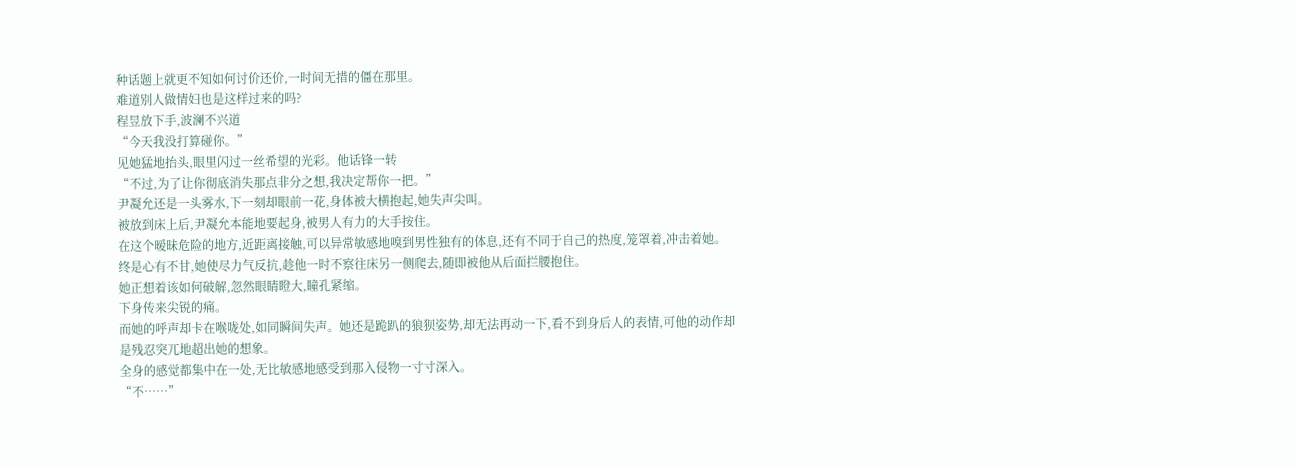种话题上就更不知如何讨价还价,一时间无措的僵在那里。
难道别人做情妇也是这样过来的吗?
程昱放下手,波澜不兴道
“今天我没打算碰你。”
见她猛地抬头,眼里闪过一丝希望的光彩。他话锋一转
“不过,为了让你彻底消失那点非分之想,我决定帮你一把。”
尹凝允还是一头雾水,下一刻却眼前一花,身体被大横抱起,她失声尖叫。
被放到床上后,尹凝允本能地要起身,被男人有力的大手按住。
在这个暧昧危险的地方,近距离接触,可以异常敏感地嗅到男性独有的体息,还有不同于自己的热度,笼罩着,冲击着她。终是心有不甘,她使尽力气反抗,趁他一时不察往床另一侧爬去,随即被他从后面拦腰抱住。
她正想着该如何破解,忽然眼睛瞪大,瞳孔紧缩。
下身传来尖锐的痛。
而她的呼声却卡在喉咙处,如同瞬间失声。她还是跪趴的狼狈姿势,却无法再动一下,看不到身后人的表情,可他的动作却是残忍突兀地超出她的想象。
全身的感觉都集中在一处,无比敏感地感受到那入侵物一寸寸深入。
“不……”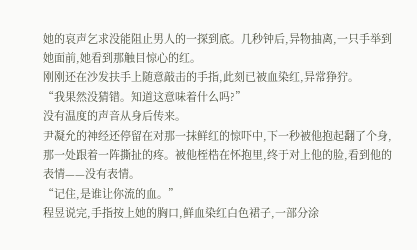她的哀声乞求没能阻止男人的一探到底。几秒钟后,异物抽离,一只手举到她面前,她看到那触目惊心的红。
刚刚还在沙发扶手上随意敲击的手指,此刻已被血染红,异常狰狞。
“我果然没猜错。知道这意味着什么吗?”
没有温度的声音从身后传来。
尹凝允的神经还停留在对那一抹鲜红的惊吓中,下一秒被他抱起翻了个身,那一处跟着一阵撕扯的疼。被他桎梏在怀抱里,终于对上他的脸,看到他的表情——没有表情。
“记住,是谁让你流的血。”
程昱说完,手指按上她的胸口,鲜血染红白色裙子,一部分涂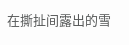在撕扯间露出的雪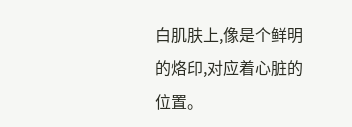白肌肤上,像是个鲜明的烙印,对应着心脏的位置。